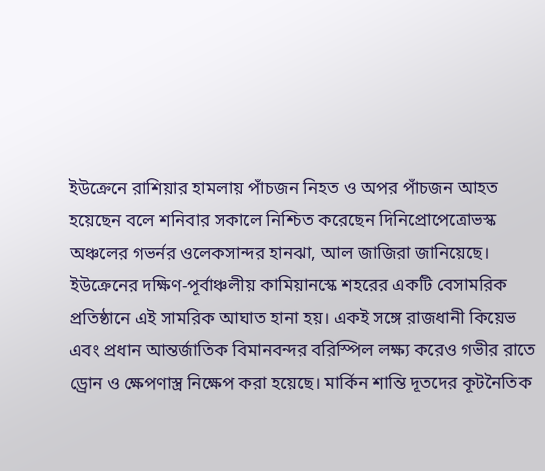ইউক্রেনে রাশিয়ার হামলায় পাঁচজন নিহত ও অপর পাঁচজন আহত হয়েছেন বলে শনিবার সকালে নিশ্চিত করেছেন দিনিপ্রোপেত্রোভস্ক অঞ্চলের গভর্নর ওলেকসান্দর হানঝা, আল জাজিরা জানিয়েছে। ইউক্রেনের দক্ষিণ-পূর্বাঞ্চলীয় কামিয়ানস্কে শহরের একটি বেসামরিক প্রতিষ্ঠানে এই সামরিক আঘাত হানা হয়। একই সঙ্গে রাজধানী কিয়েভ এবং প্রধান আন্তর্জাতিক বিমানবন্দর বরিস্পিল লক্ষ্য করেও গভীর রাতে ড্রোন ও ক্ষেপণাস্ত্র নিক্ষেপ করা হয়েছে। মার্কিন শান্তি দূতদের কূটনৈতিক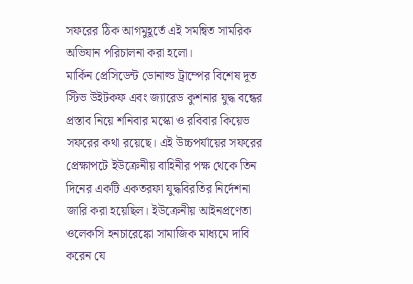সফরের ঠিক আগমুহূর্তে এই সমন্বিত সামরিক অভিযান পরিচালনা করা হলো।
মার্কিন প্রেসিডেন্ট ডোনাল্ড ট্রাম্পের বিশেষ দূত স্টিভ উইটকফ এবং জ্যারেড কুশনার যুদ্ধ বন্ধের প্রস্তাব নিয়ে শনিবার মস্কো ও রবিবার কিয়েভ সফরের কথা রয়েছে। এই উচ্চপর্যায়ের সফরের প্রেক্ষাপটে ইউক্রেনীয় বাহিনীর পক্ষ থেকে তিন দিনের একটি একতরফা যুদ্ধবিরতির নির্দেশনা জারি করা হয়েছিল। ইউক্রেনীয় আইনপ্রণেতা ওলেকসি হনচারেঙ্কো সামাজিক মাধ্যমে দাবি করেন যে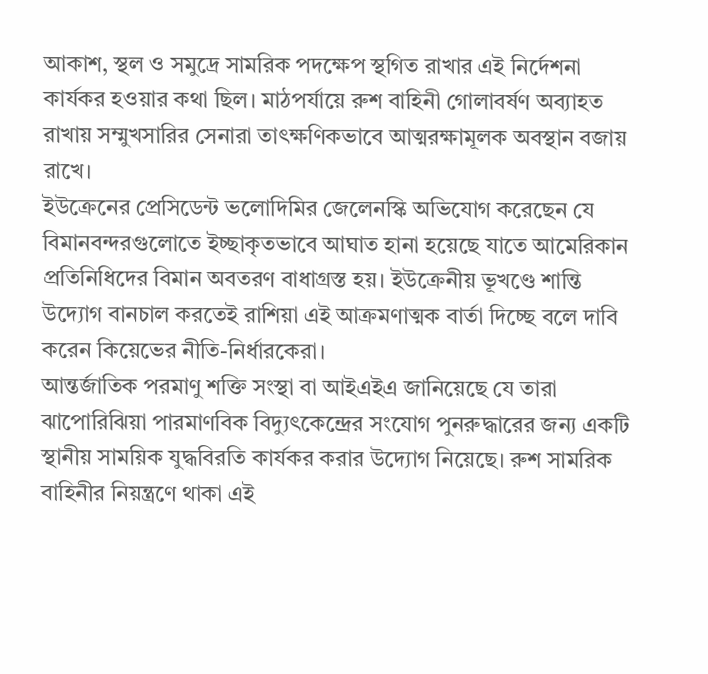আকাশ, স্থল ও সমুদ্রে সামরিক পদক্ষেপ স্থগিত রাখার এই নির্দেশনা কার্যকর হওয়ার কথা ছিল। মাঠপর্যায়ে রুশ বাহিনী গোলাবর্ষণ অব্যাহত রাখায় সম্মুখসারির সেনারা তাৎক্ষণিকভাবে আত্মরক্ষামূলক অবস্থান বজায় রাখে।
ইউক্রেনের প্রেসিডেন্ট ভলোদিমির জেলেনস্কি অভিযোগ করেছেন যে বিমানবন্দরগুলোতে ইচ্ছাকৃতভাবে আঘাত হানা হয়েছে যাতে আমেরিকান প্রতিনিধিদের বিমান অবতরণ বাধাগ্রস্ত হয়। ইউক্রেনীয় ভূখণ্ডে শান্তি উদ্যোগ বানচাল করতেই রাশিয়া এই আক্রমণাত্মক বার্তা দিচ্ছে বলে দাবি করেন কিয়েভের নীতি-নির্ধারকেরা।
আন্তর্জাতিক পরমাণু শক্তি সংস্থা বা আইএইএ জানিয়েছে যে তারা ঝাপোরিঝিয়া পারমাণবিক বিদ্যুৎকেন্দ্রের সংযোগ পুনরুদ্ধারের জন্য একটি স্থানীয় সাময়িক যুদ্ধবিরতি কার্যকর করার উদ্যোগ নিয়েছে। রুশ সামরিক বাহিনীর নিয়ন্ত্রণে থাকা এই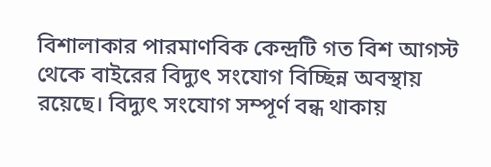বিশালাকার পারমাণবিক কেন্দ্রটি গত বিশ আগস্ট থেকে বাইরের বিদ্যুৎ সংযোগ বিচ্ছিন্ন অবস্থায় রয়েছে। বিদ্যুৎ সংযোগ সম্পূর্ণ বন্ধ থাকায়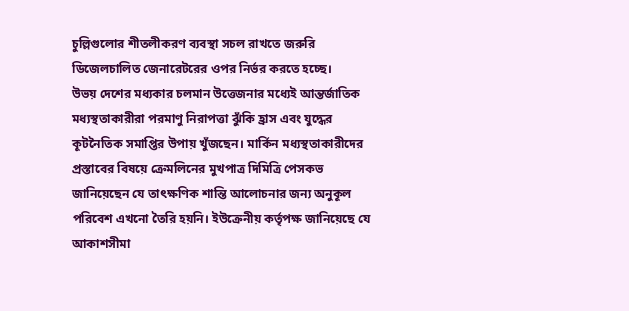চুল্লিগুলোর শীতলীকরণ ব্যবস্থা সচল রাখতে জরুরি ডিজেলচালিত জেনারেটরের ওপর নির্ভর করতে হচ্ছে।
উভয় দেশের মধ্যকার চলমান উত্তেজনার মধ্যেই আন্তর্জাতিক মধ্যস্থতাকারীরা পরমাণু নিরাপত্তা ঝুঁকি হ্রাস এবং যুদ্ধের কূটনৈতিক সমাপ্তির উপায় খুঁজছেন। মার্কিন মধ্যস্থতাকারীদের প্রস্তাবের বিষয়ে ক্রেমলিনের মুখপাত্র দিমিত্রি পেসকভ জানিয়েছেন যে তাৎক্ষণিক শান্তি আলোচনার জন্য অনুকূল পরিবেশ এখনো তৈরি হয়নি। ইউক্রেনীয় কর্তৃপক্ষ জানিয়েছে যে আকাশসীমা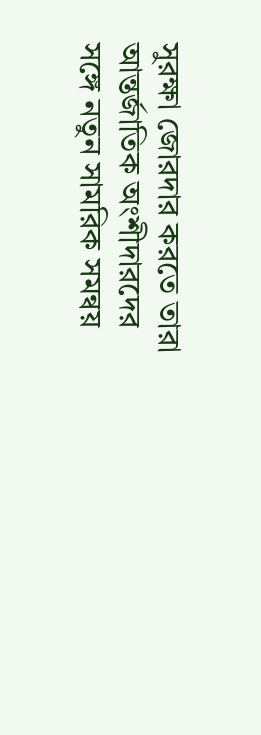সুরক্ষা জোরদার করতে তারা আন্তর্জাতিক অংশীদারদের সঙ্গে নতুন সামরিক সমন্বয়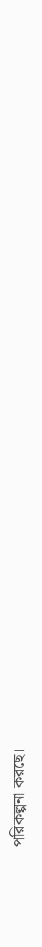পরিকল্পনা করছে।